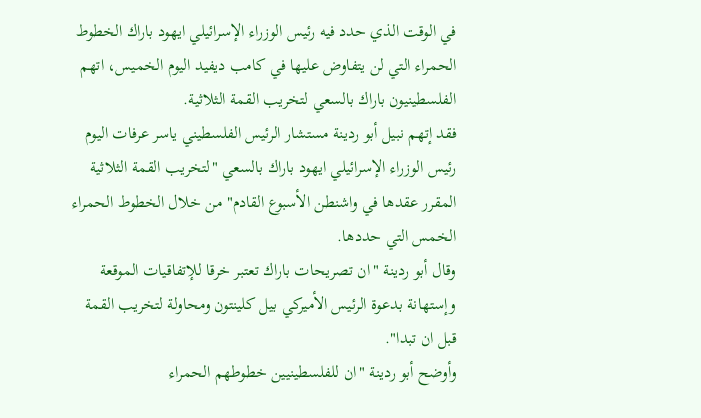في الوقت الذي حدد فيه رئيس الوزراء الإسرائيلي ايهود باراك الخطوط الحمراء التي لن يتفاوض عليها في كامب ديفيد اليوم الخميس، اتهم الفلسطينيون باراك بالسعي لتخريب القمة الثلاثية.
فقد إتهم نبيل أبو ردينة مستشار الرئيس الفلسطيني ياسر عرفات اليوم رئيس الوزراء الإسرائيلي ايهود باراك بالسعي "لتخريب القمة الثلاثية المقرر عقدها في واشنطن الأسبوع القادم" من خلال الخطوط الحمراء الخمس التي حددها.
وقال أبو ردينة "ان تصريحات باراك تعتبر خرقا للإتفاقيات الموقعة وإستهانة بدعوة الرئيس الأميركي بيل كلينتون ومحاولة لتخريب القمة قبل ان تبدا".
وأوضح أبو ردينة "ان للفلسطينيين خطوطهم الحمراء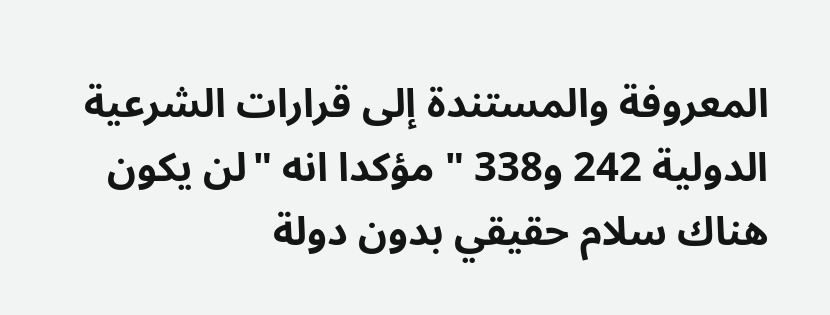المعروفة والمستندة إلى قرارات الشرعية الدولية 242 و338 " مؤكدا انه "لن يكون هناك سلام حقيقي بدون دولة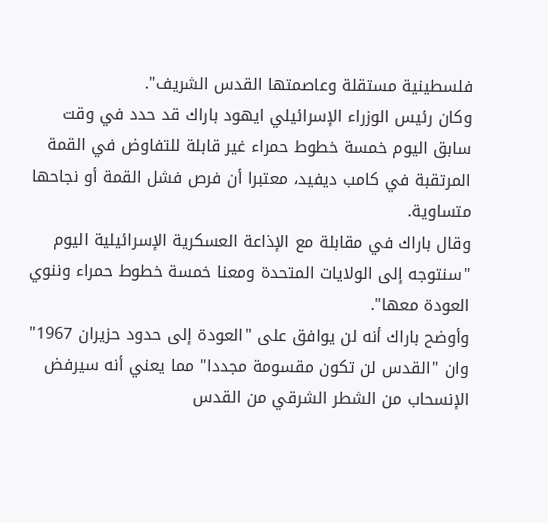فلسطينية مستقلة وعاصمتها القدس الشريف".
وكان رئيس الوزراء الإسرائيلي ايهود باراك قد حدد في وقت سابق اليوم خمسة خطوط حمراء غير قابلة للتفاوض في القمة المرتقبة في كامب ديفيد، معتبرا أن فرص فشل القمة أو نجاحها متساوية.
وقال باراك في مقابلة مع الإذاعة العسكرية الإسرائيلية اليوم "سنتوجه إلى الولايات المتحدة ومعنا خمسة خطوط حمراء وننوي العودة معها".
وأوضح باراك أنه لن يوافق على "العودة إلى حدود حزيران 1967" وان "القدس لن تكون مقسومة مجددا" مما يعني أنه سيرفض الإنسحاب من الشطر الشرقي من القدس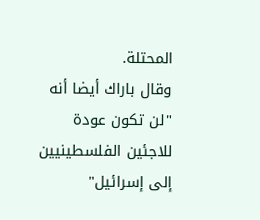المحتلة.
وقال باراك أيضا أنه "لن تكون عودة للاجئين الفلسطينيين إلى إسرائيل"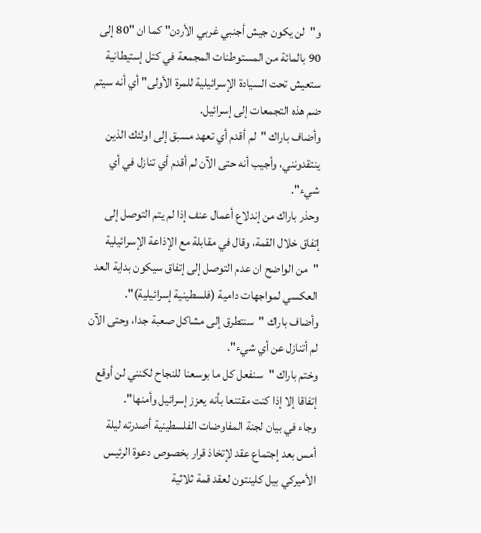و"لن يكون جيش أجنبي غربي الأردن" كما ان "80 إلى 90 بالمائة من المستوطنات المجمعة في كتل إستيطانية ستعيش تحت السيادة الإسرائيلية للمرة الأولى" أي أنه سيتم ضم هذه التجمعات إلى إسرائيل.
وأضاف باراك "لم أقدم أي تعهد مسبق إلى اولئك الذين ينتقدونني، وأجيب أنه حتى الآن لم أقدم أي تنازل في أي شيء".
وحذر باراك من إندلاع أعمال عنف إذا لم يتم التوصل إلى إتفاق خلال القمة، وقال في مقابلة مع الإذاعة الإسرائيلية "من الواضح ان عدم التوصل إلى إتفاق سيكون بداية العد العكسي لمواجهات دامية (فلسطينية إسرائيلية)".
وأضاف باراك "سنتطرق إلى مشاكل صعبة جدا، وحتى الآن لم أتنازل عن أي شيء".
وختم باراك "سنفعل كل ما بوسعنا للنجاح لكنني لن أوقع إتفاقا إلا إذا كنت مقتنعا بأنه يعزز إسرائيل وأمنها".
وجاء في بيان لجنة المفاوضات الفلسطينية أصدرته ليلة أمس بعد إجتماع عقد لإتخاذ قرار بخصوص دعوة الرئيس الأميركي بيل كلينتون لعقد قمة ثلاثية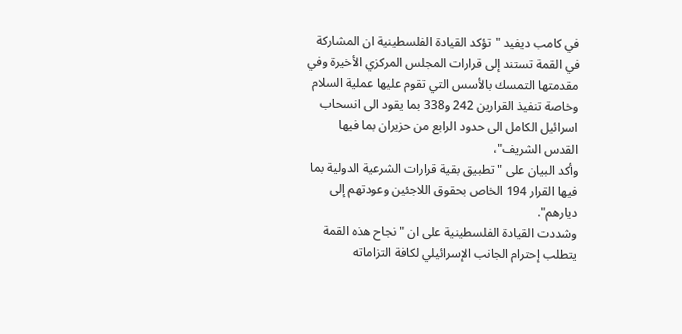في كامب ديفيد "تؤكد القيادة الفلسطينية ان المشاركة في القمة تستند إلى قرارات المجلس المركزي الأخيرة وفي مقدمتها التمسك بالأسس التي تقوم عليها عملية السلام وخاصة تنفيذ القرارين 242 و338 بما يقود الى انسحاب اسرائيل الكامل الى حدود الرابع من حزيران بما فيها القدس الشريف"،
وأكد البيان على " تطبيق بقية قرارات الشرعية الدولية بما فيها القرار 194 الخاص بحقوق اللاجئين وعودتهم إلى ديارهم".
وشددت القيادة الفلسطينية على ان "نجاح هذه القمة يتطلب إحترام الجانب الإسرائيلي لكافة التزاماته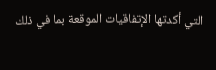التي أكدتها الإتفاقيات الموقعة بما في ذلك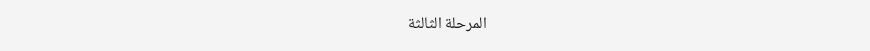المرحلة الثالثة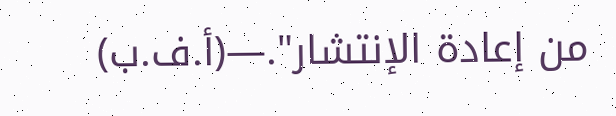من إعادة الإنتشار".—(أ.ف.ب)